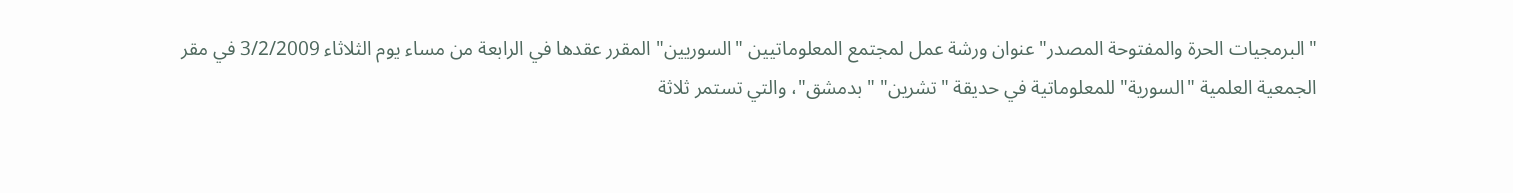"البرمجيات الحرة والمفتوحة المصدر" عنوان ورشة عمل لمجتمع المعلوماتيين "السوريين" المقرر عقدها في الرابعة من مساء يوم الثلاثاء 3/2/2009 في مقر الجمعية العلمية "السورية" للمعلوماتية في حديقة "تشرين" "بدمشق"، والتي تستمر ثلاثة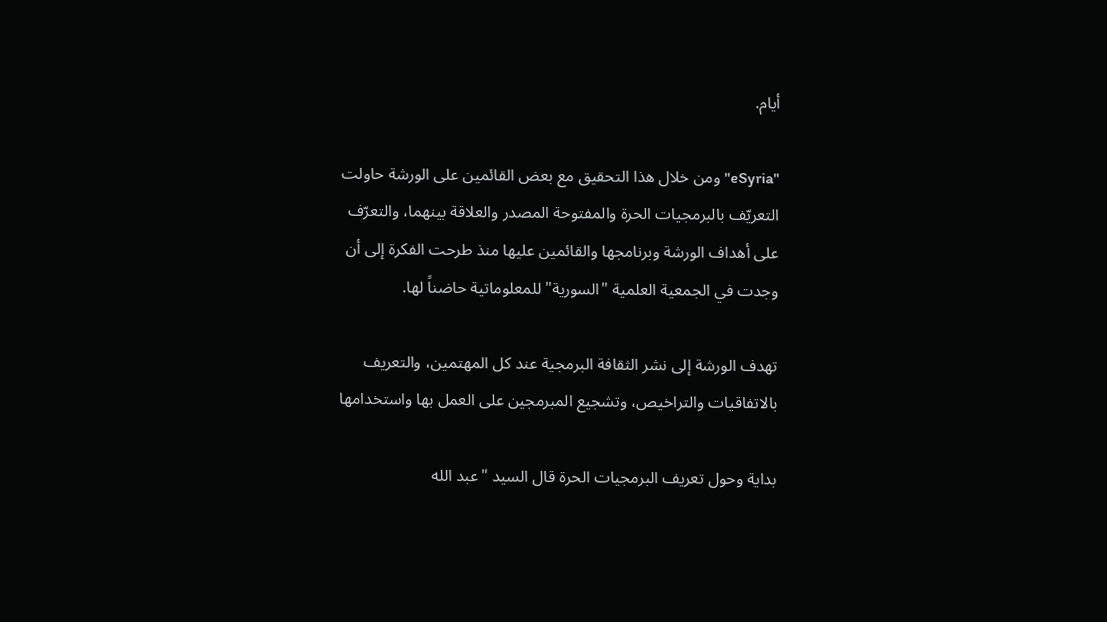أيام.

"eSyria" ومن خلال هذا التحقيق مع بعض القائمين على الورشة حاولت التعريّف بالبرمجيات الحرة والمفتوحة المصدر والعلاقة بينهما، والتعرّف على أهداف الورشة وبرنامجها والقائمين عليها منذ طرحت الفكرة إلى أن وجدت في الجمعية العلمية "السورية" للمعلوماتية حاضناً لها.

تهدف الورشة إلى نشر الثقافة البرمجية عند كل المهتمين، والتعريف بالاتفاقيات والتراخيص، وتشجيع المبرمجين على العمل بها واستخدامها

بداية وحول تعريف البرمجيات الحرة قال السيد "عبد الله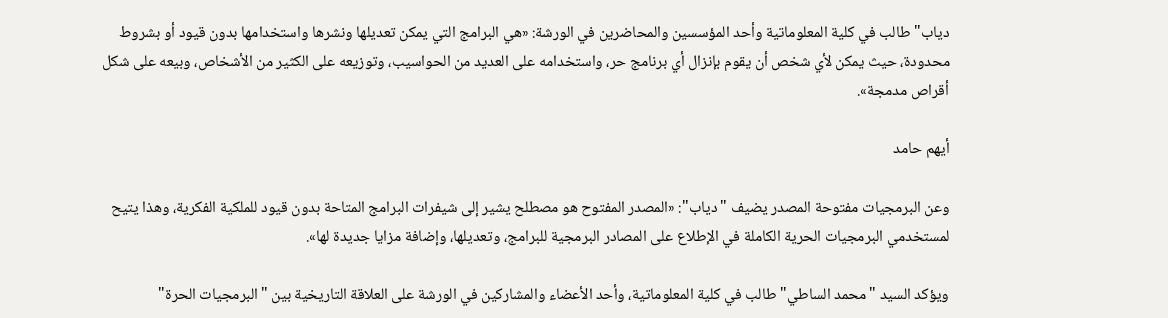دياب" طالب في كلية المعلوماتية وأحد المؤسسين والمحاضرين في الورشة: «هي البرامج التي يمكن تعديلها ونشرها واستخدامها بدون قيود أو بشروط محدودة، حيث يمكن لأي شخص أن يقوم بإنزال أي برنامج حر، واستخدامه على العديد من الحواسيب، وتوزيعه على الكثير من الأشخاص، وبيعه على شكل أقراص مدمجة».

أيهم حامد

وعن البرمجيات مفتوحة المصدر يضيف "دياب": «المصدر المفتوح هو مصطلح يشير إلى شيفرات البرامج المتاحة بدون قيود للملكية الفكرية، وهذا يتيح لمستخدمي البرمجيات الحرية الكاملة في الإطلاع على المصادر البرمجية للبرامج، وتعديلها، وإضافة مزايا جديدة لها».

ويؤكد السيد "محمد الساطي" طالب في كلية المعلوماتية، وأحد الأعضاء والمشاركين في الورشة على العلاقة التاريخية بين "البرمجيات الحرة"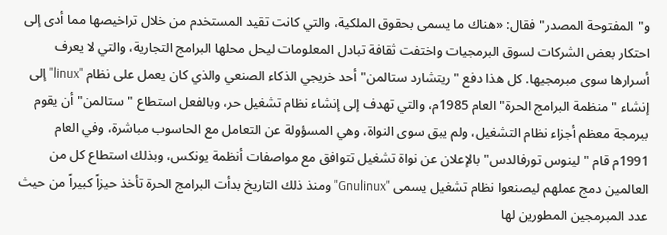و"المفتوحة المصدر" فقال: «هناك ما يسمى بحقوق الملكية، والتي كانت تقيد المستخدم من خلال تراخيصها مما أدى إلى احتكار بعض الشركات لسوق البرمجيات واختفت ثقافة تبادل المعلومات ليحل محلها البرامج التجارية، والتي لا يعرف أسرارها سوى مبرمجيها. كل هذا دفع "ريتشارد ستالمن" أحد خريجي الذكاء الصنعي والذي كان يعمل على نظام "linux" إلى إنشاء "منظمة البرامج الحرة" العام 1985م، والتي تهدف إلى إنشاء نظام تشغيل حر، وبالفعل استطاع "ستالمن" أن يقوم ببرمجة معظم أجزاء نظام التشغيل، ولم يبق سوى النواة، وهي المسؤولة عن التعامل مع الحاسوب مباشرة، وفي العام 1991م قام "لينوس تورفالدس" بالإعلان عن نواة تشغيل تتوافق مع مواصفات أنظمة يونكس، وبذلك استطاع كل من العالمين دمج عملهم ليصنعوا نظام تشغيل يسمى "Gnulinux" ومنذ ذلك التاريخ بدأت البرامج الحرة تأخذ حيزاً كبيراً من حيث عدد المبرمجين المطورين لها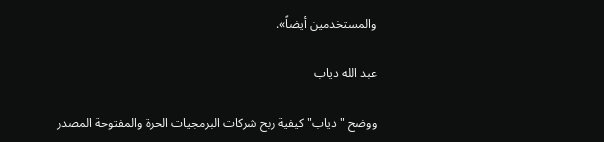والمستخدمين أيضاً».

عبد الله دياب

ووضح "دياب" كيفية ربح شركات البرمجيات الحرة والمفتوحة المصدر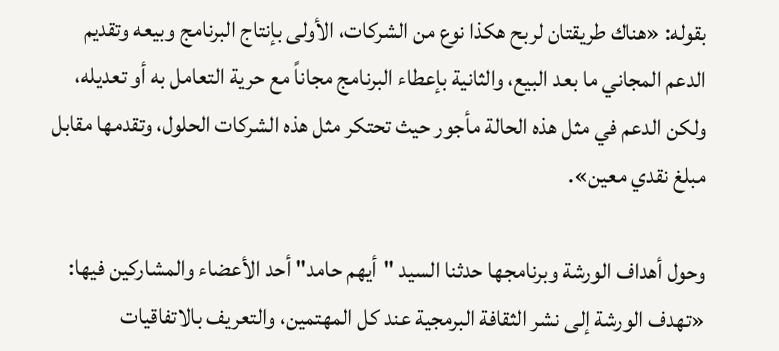بقوله: «هناك طريقتان لربح هكذا نوع من الشركات، الأولى بإنتاج البرنامج وبيعه وتقديم الدعم المجاني ما بعد البيع، والثانية بإعطاء البرنامج مجاناً مع حرية التعامل به أو تعديله، ولكن الدعم في مثل هذه الحالة مأجور حيث تحتكر مثل هذه الشركات الحلول، وتقدمها مقابل مبلغ نقدي معين».

وحول أهداف الورشة وبرنامجها حدثنا السيد "أيهم حامد" أحد الأعضاء والمشاركين فيها: «تهدف الورشة إلى نشر الثقافة البرمجية عند كل المهتمين، والتعريف بالاتفاقيات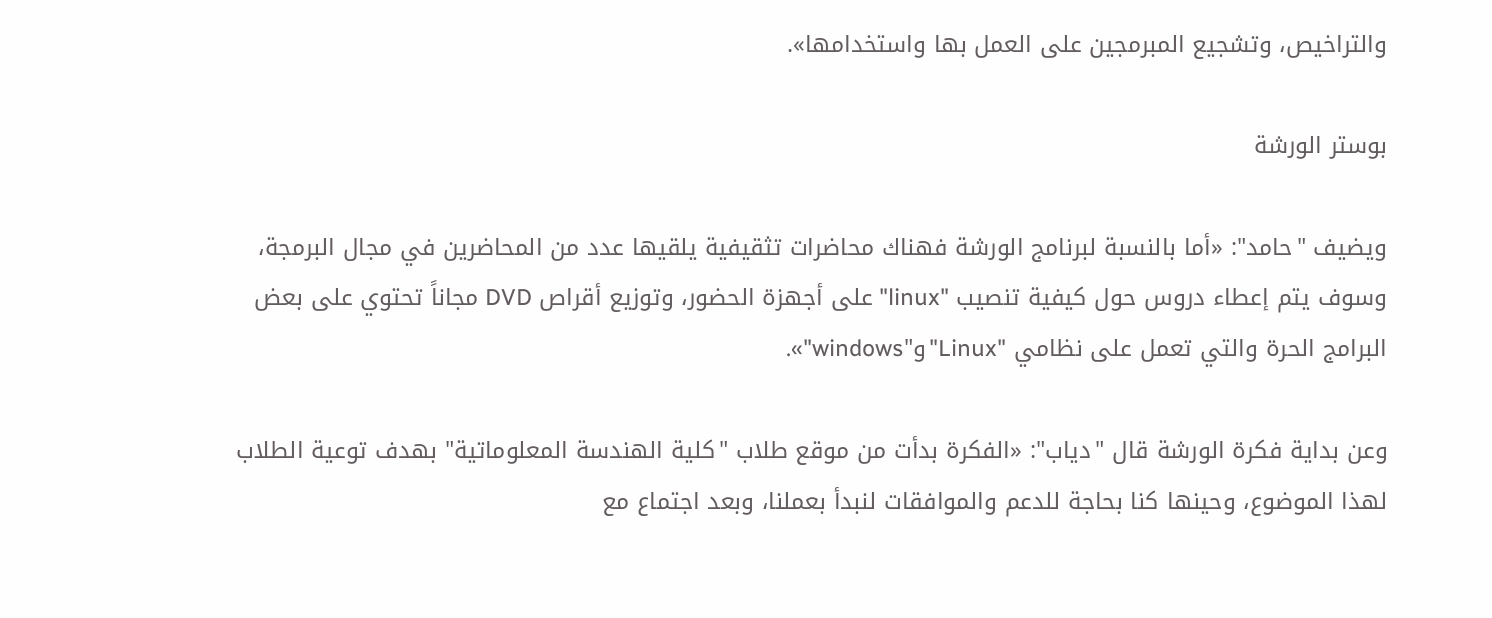والتراخيص، وتشجيع المبرمجين على العمل بها واستخدامها».

بوستر الورشة

ويضيف "حامد": «أما بالنسبة لبرنامج الورشة فهناك محاضرات تثقيفية يلقيها عدد من المحاضرين في مجال البرمجة، وسوف يتم إعطاء دروس حول كيفية تنصيب "linux" على أجهزة الحضور، وتوزيع أقراص DVD مجاناً تحتوي على بعض البرامج الحرة والتي تعمل على نظامي "Linux"و"windows"».

وعن بداية فكرة الورشة قال "دياب": «الفكرة بدأت من موقع طلاب "كلية الهندسة المعلوماتية" بهدف توعية الطلاب لهذا الموضوع، وحينها كنا بحاجة للدعم والموافقات لنبدأ بعملنا، وبعد اجتماع مع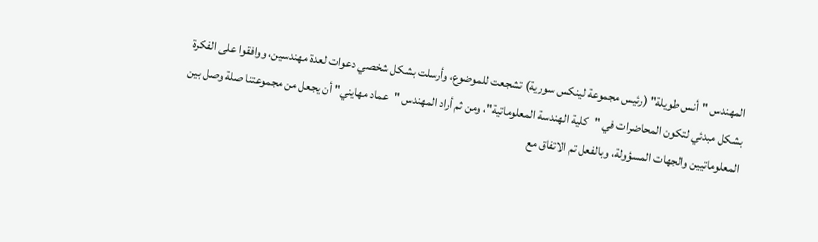المهندس "أنس طويلة" (رئيس مجموعة لينكس سورية) تشجعت للموضوع، وأرسلت بشكل شخصي دعوات لعدة مهندسين، ووافقوا على الفكرة بشكل مبدئي لتكون المحاضرات في "كلية الهندسة المعلوماتية"، ومن ثم أراد المهندس "عماد مهايني" أن يجعل من مجموعتنا صلة وصل بين المعلوماتيين والجهات المسؤولة، وبالفعل تم الاتفاق مع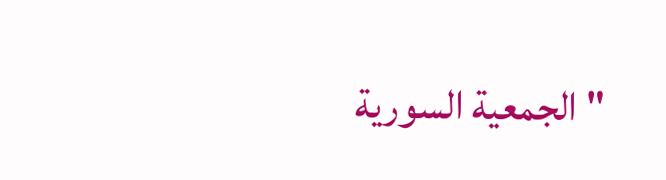"الجمعية السورية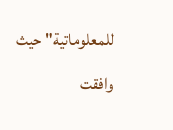للمعلوماتية" حيث وافقت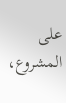على المشروع،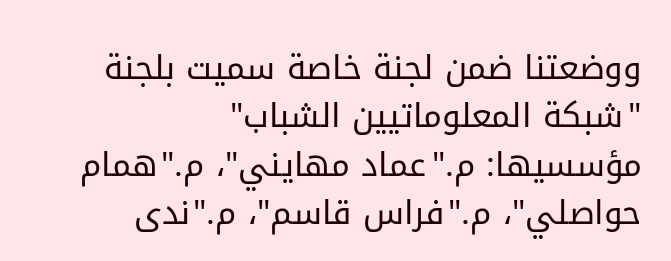ووضعتنا ضمن لجنة خاصة سميت بلجنة "شبكة المعلوماتيين الشباب" مؤسسيها: م."عماد مهايني"، م."همام حواصلي"، م."فراس قاسم"، م."ندى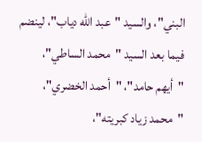البني"، والسيد "عبد الله دياب"، لينضم فيما بعد السيد "محمد الساطي"، "أيهم حامد"، "أحمد الخضري"، "محمد زياد كبريته"،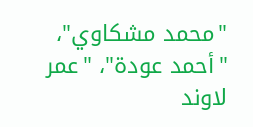"محمد مشكاوي"، "أحمد عودة"، "عمر لاوند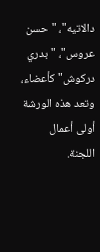دالاتيه"، "حسن عروس"، "بدري دركوش" كأعضاء، وتعد هذه الورشة أولى أعمال اللجنة.